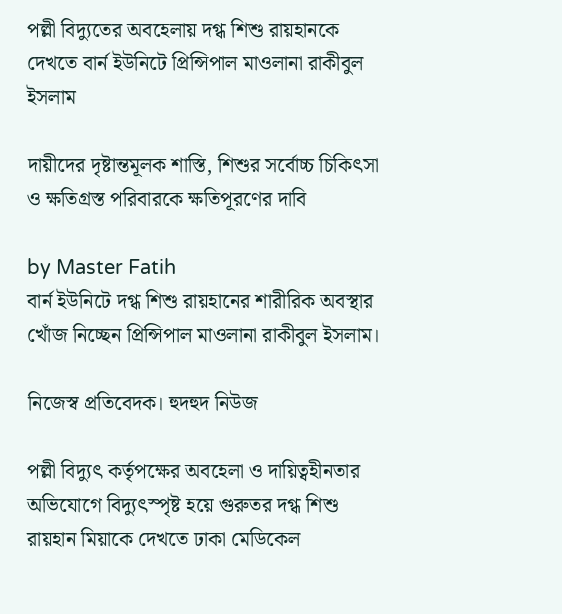পল্লী বিদ্যুতের অবহেলায় দগ্ধ শিশু রায়হানকে দেখতে বার্ন ইউনিটে প্রিন্সিপাল মাওলানা রাকীবুল ইসলাম

দায়ীদের দৃষ্টান্তমূলক শাস্তি, শিশুর সর্বোচ্চ চিকিৎসা ও ক্ষতিগ্রস্ত পরিবারকে ক্ষতিপূরণের দাবি

by Master Fatih
বার্ন ইউনিটে দগ্ধ শিশু রায়হানের শারীরিক অবস্থার খোঁজ নিচ্ছেন প্রিন্সিপাল মাওলানা রাকীবুল ইসলাম।

নিজেস্ব প্রতিবেদক। হুদহুদ নিউজ

পল্লী বিদ্যুৎ কর্তৃপক্ষের অবহেলা ও দায়িত্বহীনতার অভিযোগে বিদ্যুৎস্পৃষ্ট হয়ে গুরুতর দগ্ধ শিশু রায়হান মিয়াকে দেখতে ঢাকা মেডিকেল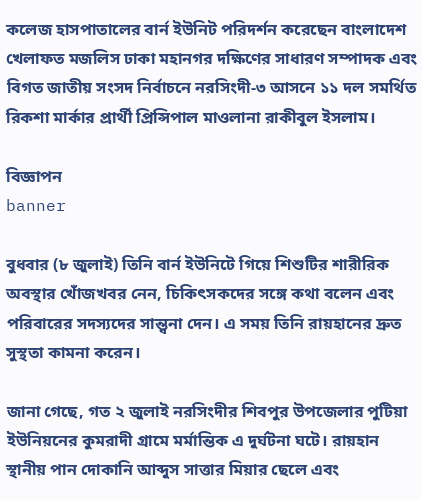কলেজ হাসপাতালের বার্ন ইউনিট পরিদর্শন করেছেন বাংলাদেশ খেলাফত মজলিস ঢাকা মহানগর দক্ষিণের সাধারণ সম্পাদক এবং বিগত জাতীয় সংসদ নির্বাচনে নরসিংদী-৩ আসনে ১১ দল সমর্থিত রিকশা মার্কার প্রার্থী প্রিন্সিপাল মাওলানা রাকীবুল ইসলাম।

বিজ্ঞাপন
banner

বুধবার (৮ জুলাই) তিনি বার্ন ইউনিটে গিয়ে শিশুটির শারীরিক অবস্থার খোঁজখবর নেন, চিকিৎসকদের সঙ্গে কথা বলেন এবং পরিবারের সদস্যদের সান্ত্বনা দেন। এ সময় তিনি রায়হানের দ্রুত সুস্থতা কামনা করেন।

জানা গেছে, গত ২ জুলাই নরসিংদীর শিবপুর উপজেলার পুটিয়া ইউনিয়নের কুমরাদী গ্রামে মর্মান্তিক এ দুর্ঘটনা ঘটে। রায়হান স্থানীয় পান দোকানি আব্দুস সাত্তার মিয়ার ছেলে এবং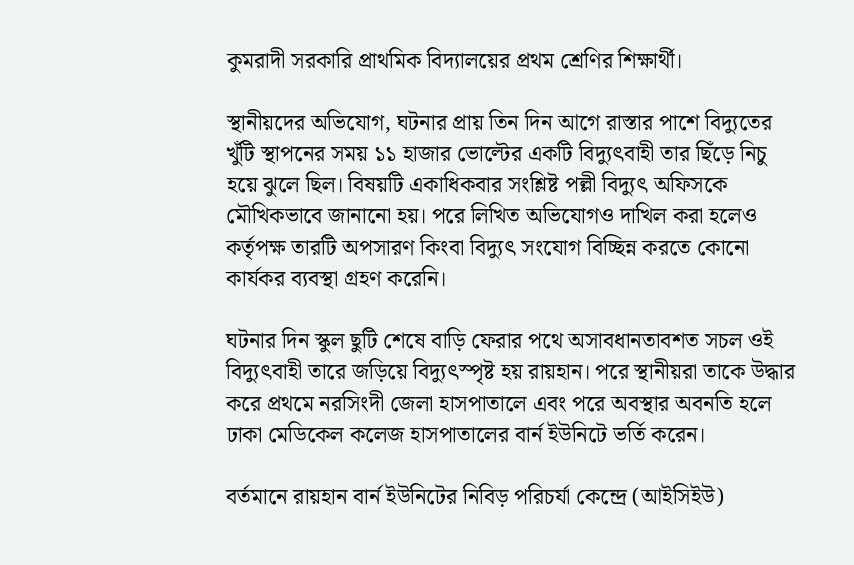কুমরাদী সরকারি প্রাথমিক বিদ্যালয়ের প্রথম শ্রেণির শিক্ষার্থী।

স্থানীয়দের অভিযোগ, ঘটনার প্রায় তিন দিন আগে রাস্তার পাশে বিদ্যুতের খুঁটি স্থাপনের সময় ১১ হাজার ভোল্টের একটি বিদ্যুৎবাহী তার ছিঁড়ে নিচু হয়ে ঝুলে ছিল। বিষয়টি একাধিকবার সংশ্লিষ্ট পল্লী বিদ্যুৎ অফিসকে মৌখিকভাবে জানানো হয়। পরে লিখিত অভিযোগও দাখিল করা হলেও কর্তৃপক্ষ তারটি অপসারণ কিংবা বিদ্যুৎ সংযোগ বিচ্ছিন্ন করতে কোনো কার্যকর ব্যবস্থা গ্রহণ করেনি।

ঘটনার দিন স্কুল ছুটি শেষে বাড়ি ফেরার পথে অসাবধানতাবশত সচল ওই বিদ্যুৎবাহী তারে জড়িয়ে বিদ্যুৎস্পৃষ্ট হয় রায়হান। পরে স্থানীয়রা তাকে উদ্ধার করে প্রথমে নরসিংদী জেলা হাসপাতালে এবং পরে অবস্থার অবনতি হলে ঢাকা মেডিকেল কলেজ হাসপাতালের বার্ন ইউনিটে ভর্তি করেন।

বর্তমানে রায়হান বার্ন ইউনিটের নিবিড় পরিচর্যা কেন্দ্রে (আইসিইউ)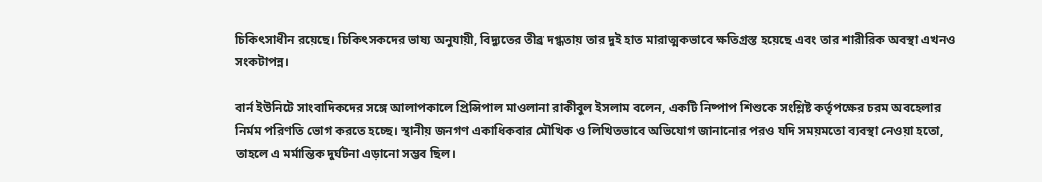চিকিৎসাধীন রয়েছে। চিকিৎসকদের ভাষ্য অনুযায়ী, বিদ্যুতের তীব্র দগ্ধতায় তার দুই হাত মারাত্মকভাবে ক্ষতিগ্রস্ত হয়েছে এবং তার শারীরিক অবস্থা এখনও সংকটাপন্ন।

বার্ন ইউনিটে সাংবাদিকদের সঙ্গে আলাপকালে প্রিন্সিপাল মাওলানা রাকীবুল ইসলাম বলেন, একটি নিষ্পাপ শিশুকে সংশ্লিষ্ট কর্তৃপক্ষের চরম অবহেলার নির্মম পরিণতি ভোগ করতে হচ্ছে। স্থানীয় জনগণ একাধিকবার মৌখিক ও লিখিতভাবে অভিযোগ জানানোর পরও যদি সময়মতো ব্যবস্থা নেওয়া হতো, তাহলে এ মর্মান্তিক দুর্ঘটনা এড়ানো সম্ভব ছিল।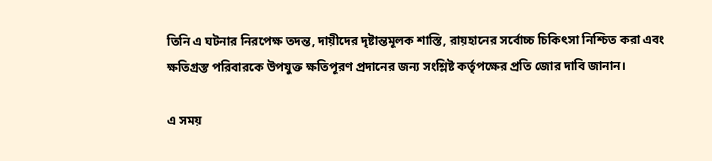তিনি এ ঘটনার নিরপেক্ষ তদন্ত, দায়ীদের দৃষ্টান্তমূলক শাস্তি, রায়হানের সর্বোচ্চ চিকিৎসা নিশ্চিত করা এবং ক্ষতিগ্রস্ত পরিবারকে উপযুক্ত ক্ষতিপূরণ প্রদানের জন্য সংশ্লিষ্ট কর্তৃপক্ষের প্রতি জোর দাবি জানান।

এ সময়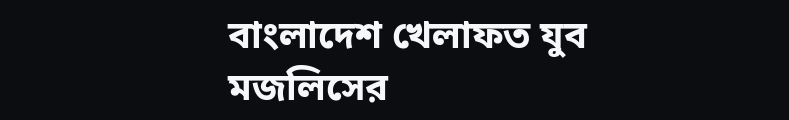বাংলাদেশ খেলাফত যুব মজলিসের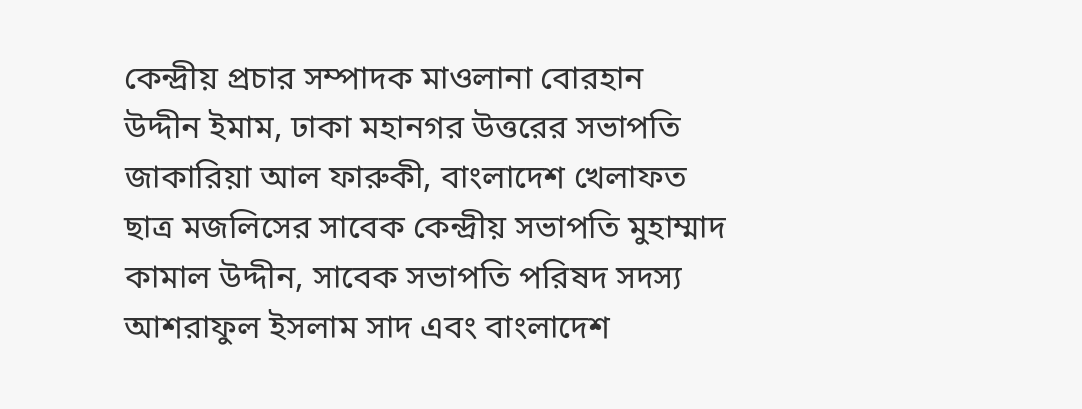কেন্দ্রীয় প্রচার সম্পাদক মাওলানা বোরহান উদ্দীন ইমাম, ঢাকা মহানগর উত্তরের সভাপতি জাকারিয়া আল ফারুকী, বাংলাদেশ খেলাফত ছাত্র মজলিসের সাবেক কেন্দ্রীয় সভাপতি মুহাম্মাদ কামাল উদ্দীন, সাবেক সভাপতি পরিষদ সদস্য আশরাফুল ইসলাম সাদ এবং বাংলাদেশ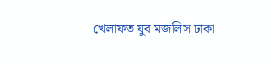খেলাফত যুব মজলিস ঢাকা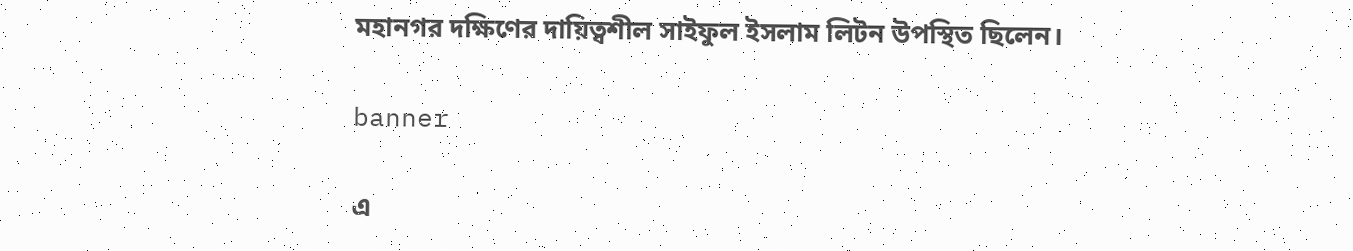মহানগর দক্ষিণের দায়িত্বশীল সাইফুল ইসলাম লিটন উপস্থিত ছিলেন।

banner

এ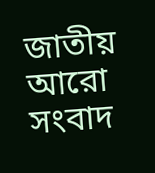জাতীয় আরো সংবাদ